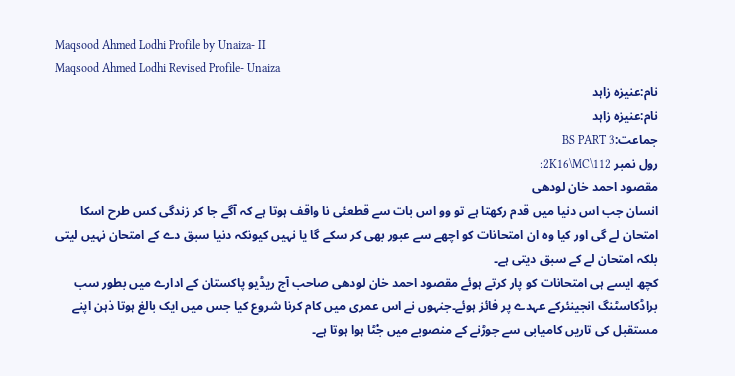Maqsood Ahmed Lodhi Profile by Unaiza- II
Maqsood Ahmed Lodhi Revised Profile- Unaiza
نام:عنیزہ زاہد
نام:عنیزہ زاہد
جماعت:BS PART 3
رول نمبر 2K16\MC\112:
مقصود احمد خان لودھی
انسان جب اس دنیا میں قدم رکھتا ہے تو وو اس بات سے قطعئی نا واقف ہوتا ہے کہ آگے جا کر زندگی کس طرح اسکا امتحان لے گی اور کیا وہ ان امتحانات کو اچھے سے عبور بھی کر سکے گا یا نہیں کیونکہ دنیا سبق دے کے امتحان نہیں لیتی بلکہ امتحان لے کے سبق دیتی ہے۔
کچھ ایسے ہی امتحانات کو پار کرتے ہوئے مقصود احمد خان لودھی صاحب آج ریڈیو پاکستان کے ادارے میں بطور سب براڈکاسٹنگ انجینئرکے عہدے پر فائز ہوئے۔جنہوں نے اس عمری میں کام کرنا شروع کیا جس میں ایک بالغ ہوتا ذہن اپنے مستقبل کی تاریں کامیابی سے جوڑنے کے منصوبے میں جْٹا ہوا ہوتا ہے۔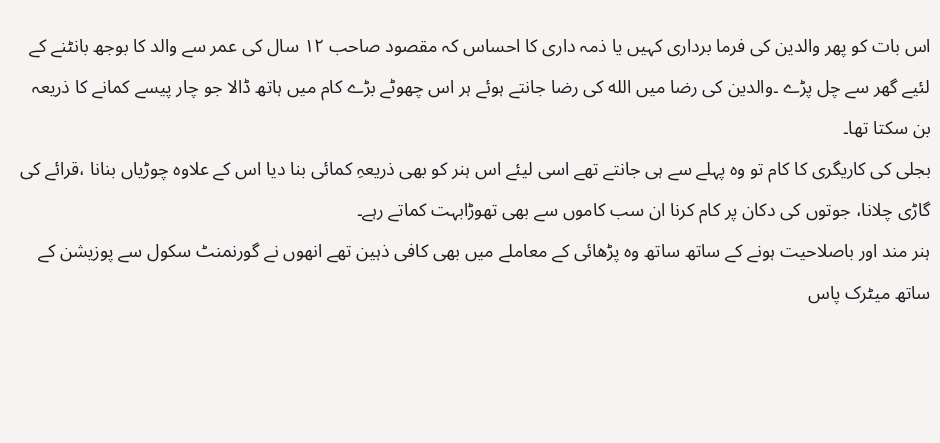اس بات کو پھر والدین کی فرما برداری کہیں یا ذمہ داری کا احساس کہ مقصود صاحب ۱۲ سال کی عمر سے والد کا بوجھ بانٹنے کے لئیے گھر سے چل پڑے ۔والدین کی رضا میں الله کی رضا جانتے ہوئے ہر اس چھوٹے بڑے کام میں ہاتھ ڈالا جو چار پیسے کمانے کا ذریعہ بن سکتا تھا۔
بجلی کی کاریگری کا کام تو وہ پہلے سے ہی جانتے تھے اسی لیئے اس ہنر کو بھی ذریعہِ کمائی بنا دیا اس کے علاوہ چوڑیاں بنانا ،قرائے کی گاڑی چلانا، جوتوں کی دکان پر کام کرنا ان سب کاموں سے بھی تھوڑابہت کماتے رہے۔
ہنر مند اور باصلاحیت ہونے کے ساتھ ساتھ وہ پڑھائی کے معاملے میں بھی کافی ذہین تھے انھوں نے گورنمنٹ سکول سے پوزیشن کے ساتھ میٹرک پاس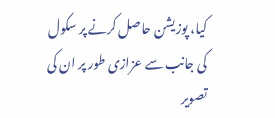کیا، پوزیشن حاصل کرنے پر سکول کی جانب سے عزازی طور پر ان کی تصویر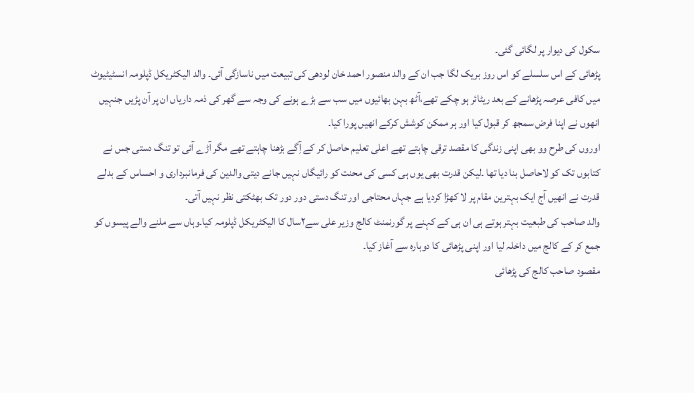سکول کی دیوار پر لگائی گئی۔
پڑھائی کے اس سلسلے کو اس روز بریک لگا جب ان کے والد منصور احمد خان لودھی کی تبیعت میں ناسازگی آئی۔ والد الیکٹریکل ڈپلومہ انسٹیٹیوٹ میں کافی عرصہ پڑھانے کے بعد ریٹائر ہو چکے تھے،آٹھ بہن بھائیوں میں سب سے بڑے ہونے کی وجہ سے گھر کی ذمہ داریاں ان پر آن پڑیں جنہیں انھوں نے اپنا فرض سمجھ کر قبول کیا اور ہر ممکن کوشش کرکے انھیں پورا کیا۔
اوروں کی طرح وو بھی اپنی زندگی کا مقصد ترقی چاہتے تھے اعلی تعلیم حاصل کر کے آِگے بڑھنا چاہتے تھے مگر آڑے آئی تو تنگ دستی جس نے کتابوں تک کو لاحاصل بنا دیا تھا ۔لیکن قدرت بھی یوں ہی کسی کی محنت کو رائیگاں نہیں جانے دیتی والدین کی فرمانبرداری و احساس کے بدلے قدرت نے انھیں آج ایک بہترین مقام پر لا کھڑا کردیا ہے جہاں محتاجی اور تنگ دستی دور دور تک بھٹکتی نظر نہیں آتی۔
والد صاحب کی طبعیت بہتر ہوتے ہی ان ہی کے کہنے پر گورنمنٹ کالج وزیر علی سے۲سال کا الیکٹریکل ڈپلومہ کیا۔وہاں سے ملنے والے پیسوں کو جمع کر کے کالج میں داخلہ لیا اور اپنی پڑھائی کا دوبارہ سے آغاز کیا۔
مقصود صاحب کالج کی پڑھائی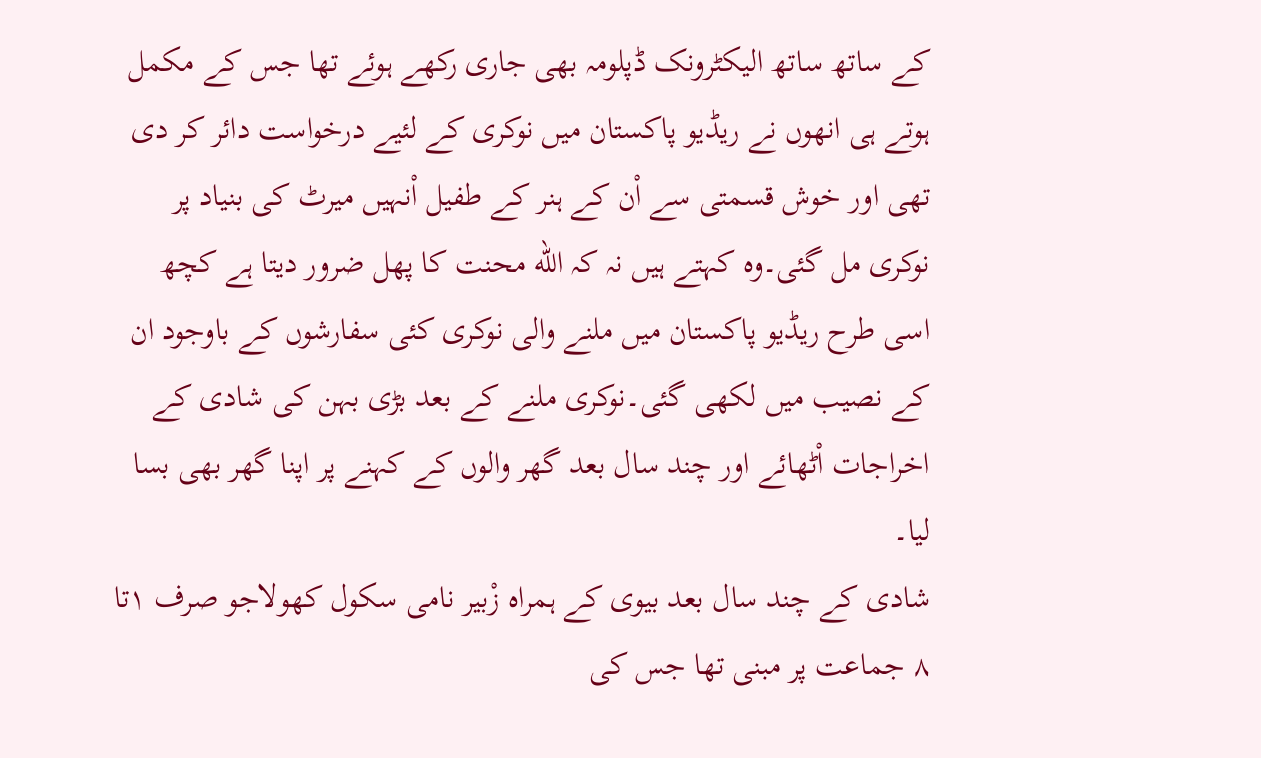کے ساتھ ساتھ الیکٹرونک ڈپلومہ بھی جاری رکھے ہوئے تھا جس کے مکمل ہوتے ہی انھوں نے ریڈیو پاکستان میں نوکری کے لئیے درخواست دائر کر دی تھی اور خوش قسمتی سے اْن کے ہنر کے طفیل اْنہیں میرٹ کی بنیاد پر نوکری مل گئی۔وہ کہتے ہیں نہ کہ الله محنت کا پھل ضرور دیتا ہے کچھ اسی طرح ریڈیو پاکستان میں ملنے والی نوکری کئی سفارشوں کے باوجود ان کے نصیب میں لکھی گئی۔نوکری ملنے کے بعد بڑی بہن کی شادی کے اخراجات اْٹھائے اور چند سال بعد گھر والوں کے کہنے پر اپنا گھر بھی بسا لیا۔
شادی کے چند سال بعد بیوی کے ہمراہ زْبیر نامی سکول کھولاجو صرف ۱تا ۸ جماعت پر مبنی تھا جس کی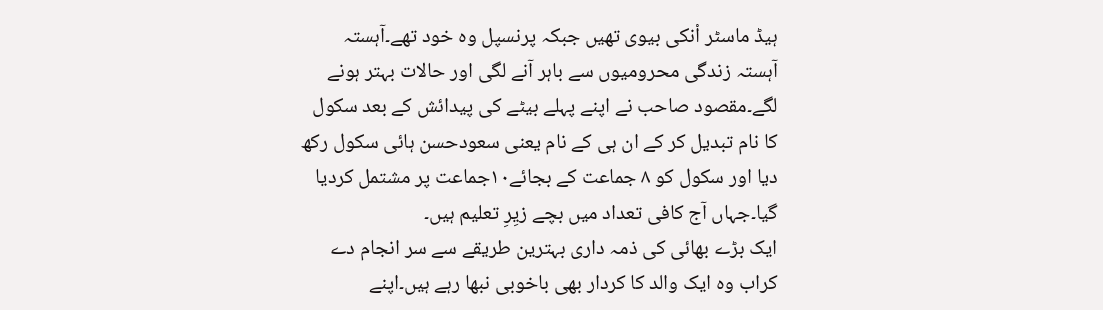ہیڈ ماسٹر اْنکی بیوی تھیں جبکہ پرنسپل وہ خود تھے۔آہستہ آہستہ زندگی محرومیوں سے باہر آنے لگی اور حالات بہتر ہونے لگے۔مقصود صاحب نے اپنے پہلے بیٹے کی پیدائش کے بعد سکول کا نام تبدیل کر کے ان ہی کے نام یعنی سعودحسن ہائی سکول رکھ دیا اور سکول کو ۸ جماعت کے بجائے۱۰جماعت پر مشتمل کردیا گیا۔جہاں آج کافی تعداد میں بچے زیِرِ تعلیم ہیں۔
ایک بڑے بھائی کی ذمہ داری بہترین طریقے سے سر انجام دے کراب وہ ایک والد کا کردار بھی باخوبی نبھا رہے ہیں۔اپنے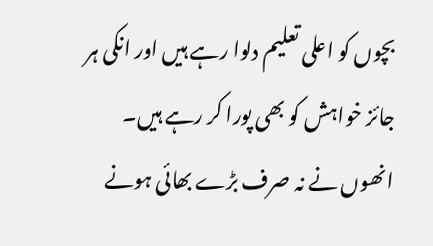بچوں کو اعلی تعلیم دلوا رہے ہیں اور انکی ہر جائز خواہش کو بھی پورا کر رہے ہیں۔
انھوں نے نہ صرف بڑے بھائی ہونے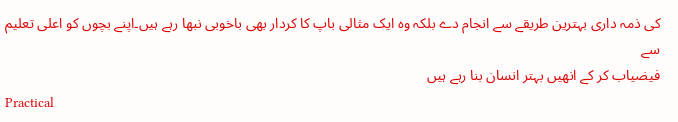کی ذمہ داری بہترین طریقے سے انجام دے بلکہ وہ ایک مثالی باپ کا کردار بھی باخوبی نبھا رہے ہیں۔اپنے بچوں کو اعلی تعلیم سے
فیضیاب کر کے انھیں بہتر انسان بنا رہے ہیں
Practical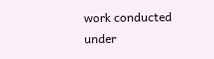work conducted under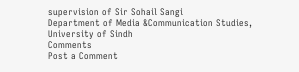supervision of Sir Sohail Sangi
Department of Media &Communication Studies, University of Sindh
Comments
Post a Comment